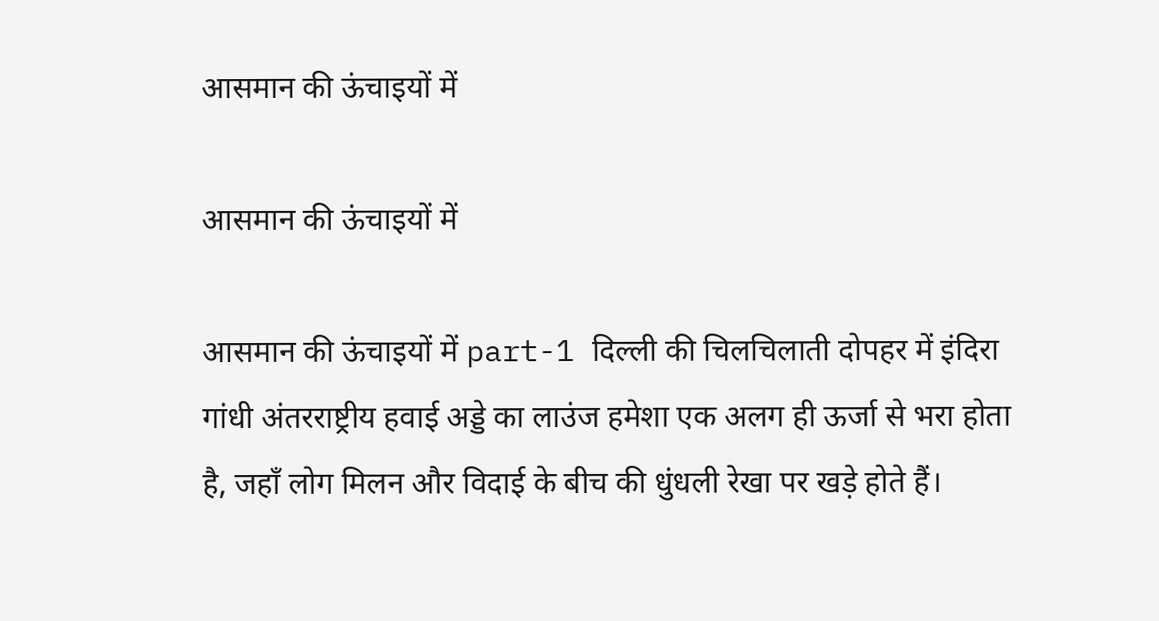आसमान की ऊंचाइयों में

आसमान की ऊंचाइयों में

आसमान की ऊंचाइयों में part-1 दिल्ली की चिलचिलाती दोपहर में इंदिरा गांधी अंतरराष्ट्रीय हवाई अड्डे का लाउंज हमेशा एक अलग ही ऊर्जा से भरा होता है, जहाँ लोग मिलन और विदाई के बीच की धुंधली रेखा पर खड़े होते हैं।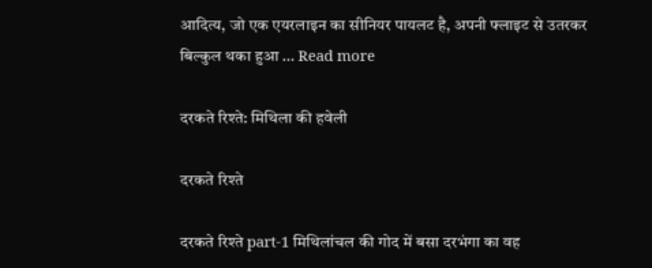आदित्य, जो एक एयरलाइन का सीनियर पायलट है, अपनी फ्लाइट से उतरकर बिल्कुल थका हुआ … Read more

दरकते रिश्ते: मिथिला की हवेली

दरकते रिश्ते

दरकते रिश्ते part-1 मिथिलांचल की गोद में बसा दरभंगा का वह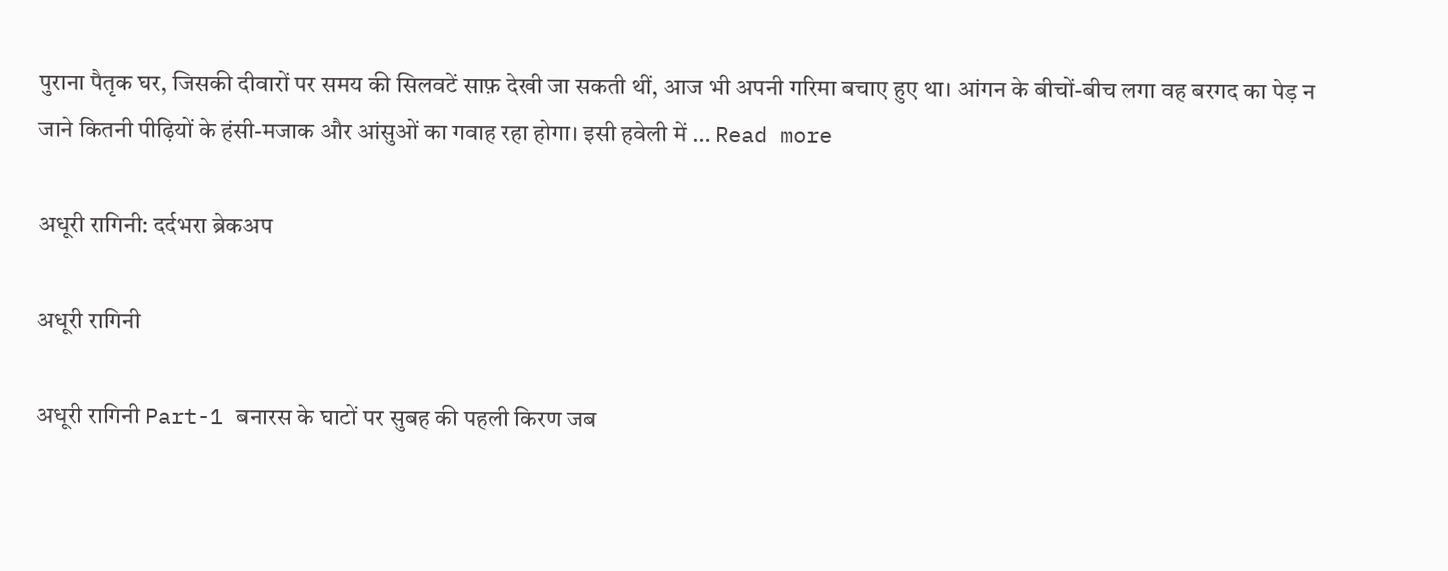पुराना पैतृक घर, जिसकी दीवारों पर समय की सिलवटें साफ़ देखी जा सकती थीं, आज भी अपनी गरिमा बचाए हुए था। आंगन के बीचों-बीच लगा वह बरगद का पेड़ न जाने कितनी पीढ़ियों के हंसी-मजाक और आंसुओं का गवाह रहा होगा। इसी हवेली में … Read more

अधूरी रागिनी: दर्दभरा ब्रेकअप

अधूरी रागिनी

अधूरी रागिनी Part-1 बनारस के घाटों पर सुबह की पहली किरण जब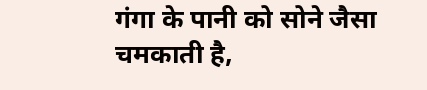गंगा के पानी को सोने जैसा चमकाती है,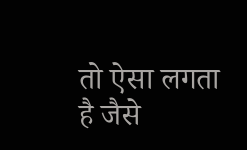तो ऐसा लगता है जैसे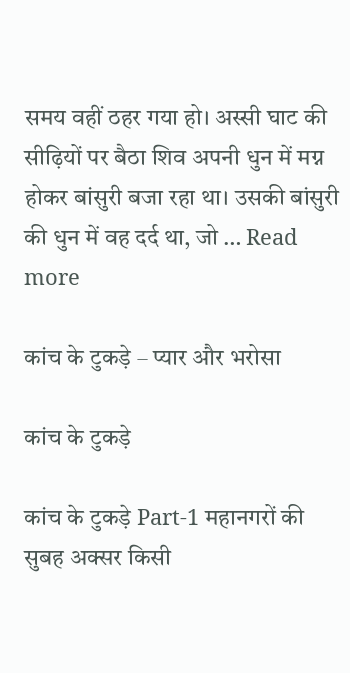समय वहीं ठहर गया हो। अस्सी घाट की सीढ़ियों पर बैठा शिव अपनी धुन में मग्न होकर बांसुरी बजा रहा था। उसकी बांसुरी की धुन में वह दर्द था, जो … Read more

कांच के टुकड़े – प्यार और भरोसा

कांच के टुकड़े

कांच के टुकड़े Part-1 महानगरों की सुबह अक्सर किसी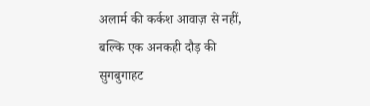अलार्म की कर्कश आवाज़ से नहीं, बल्कि एक अनकही दौड़ की सुगबुगाहट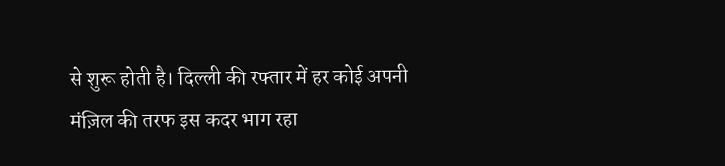से शुरू होती है। दिल्ली की रफ्तार में हर कोई अपनी मंज़िल की तरफ इस कदर भाग रहा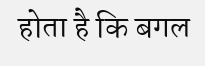होता है कि बगल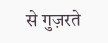से गुज़रते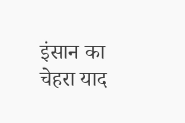इंसान का चेहरा याद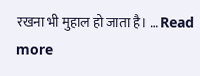रखना भी मुहाल हो जाता है। … Read more